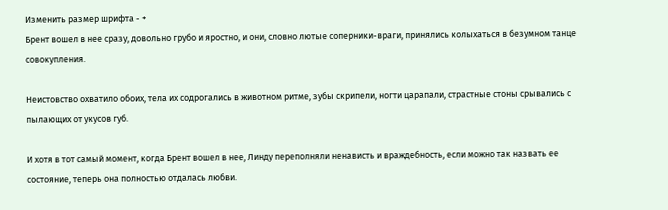Изменить размер шрифта - +
Брент вошел в нее сразу, довольно грубо и яростно, и они, словно лютые соперники-враги, принялись колыхаться в безумном танце совокупления.

Неистовство охватило обоих, тела их содрогались в животном ритме, зубы скрипели, ногти царапали, страстные стоны срывались с пылающих от укусов губ.

И хотя в тот самый момент, когда Брент вошел в нее, Линду переполняли ненависть и враждебность, если можно так назвать ее состояние, теперь она полностью отдалась любви.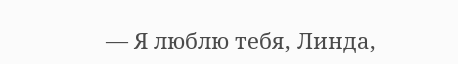— Я люблю тебя, Линда,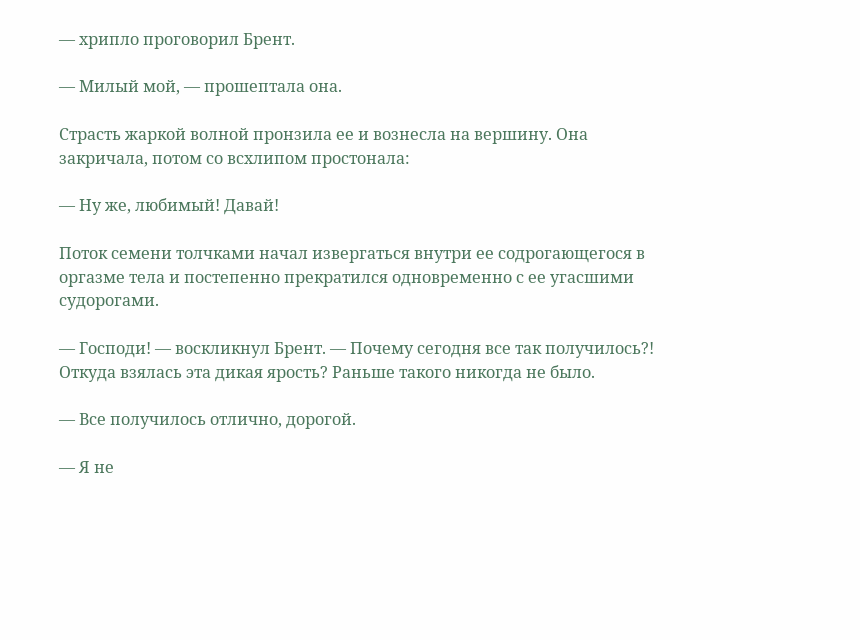— хрипло проговорил Брент.

— Милый мой, — прошептала она.

Страсть жаркой волной пронзила ее и вознесла на вершину. Она закричала, потом со всхлипом простонала:

— Ну же, любимый! Давай!

Поток семени толчками начал извергаться внутри ее содрогающегося в оргазме тела и постепенно прекратился одновременно с ее угасшими судорогами.

— Господи! — воскликнул Брент. — Почему сегодня все так получилось?! Откуда взялась эта дикая ярость? Раньше такого никогда не было.

— Все получилось отлично, дорогой.

— Я не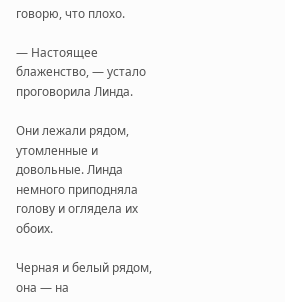говорю, что плохо.

— Настоящее блаженство, — устало проговорила Линда.

Они лежали рядом, утомленные и довольные. Линда немного приподняла голову и оглядела их обоих.

Черная и белый рядом, она — на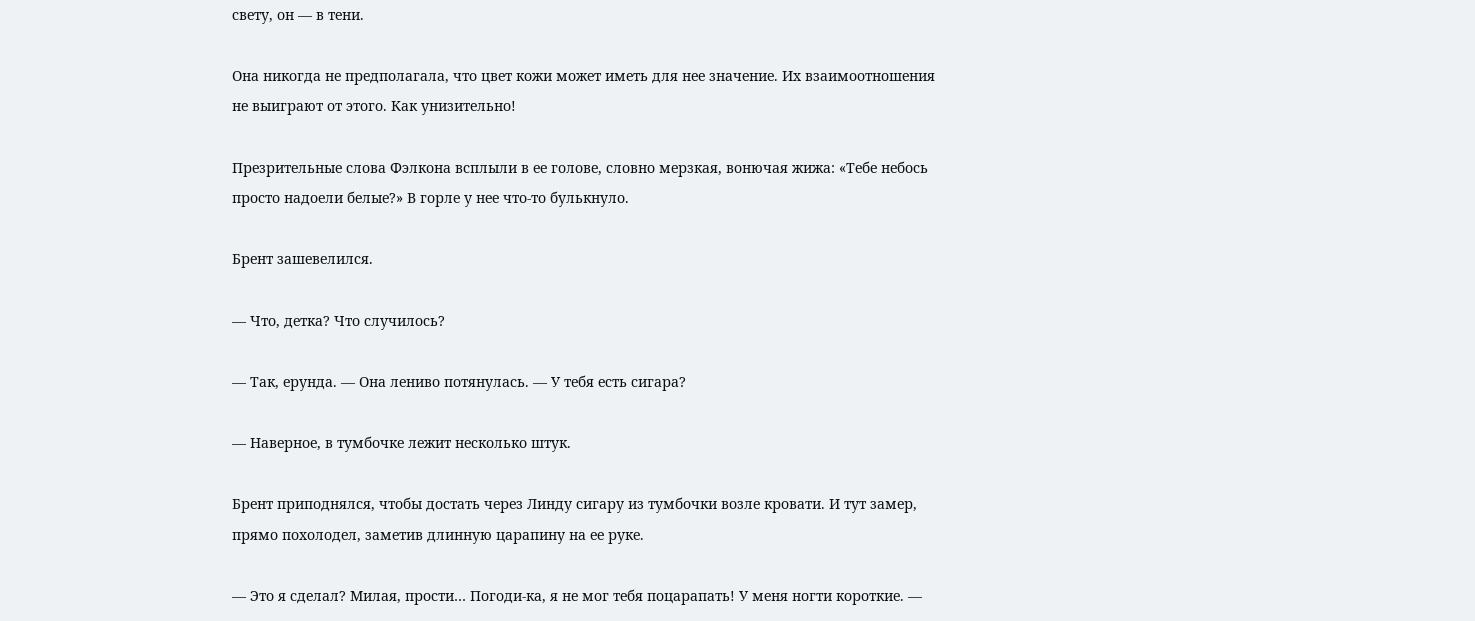свету, он — в тени.

Она никогда не предполагала, что цвет кожи может иметь для нее значение. Их взаимоотношения не выиграют от этого. Как унизительно!

Презрительные слова Фэлкона всплыли в ее голове, словно мерзкая, вонючая жижа: «Тебе небось просто надоели белые?» В горле у нее что-то булькнуло.

Брент зашевелился.

— Что, детка? Что случилось?

— Так, ерунда. — Она лениво потянулась. — У тебя есть сигара?

— Наверное, в тумбочке лежит несколько штук.

Брент приподнялся, чтобы достать через Линду сигару из тумбочки возле кровати. И тут замер, прямо похолодел, заметив длинную царапину на ее руке.

— Это я сделал? Милая, прости… Погоди-ка, я не мог тебя поцарапать! У меня ногти короткие. —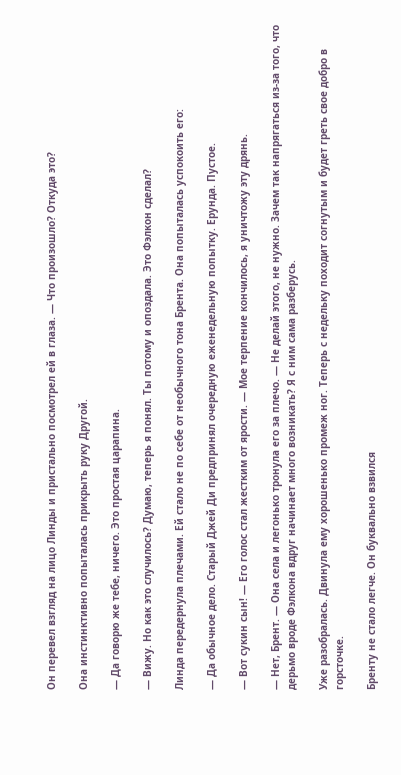Он перевел взгляд на лицо Линды и пристально посмотрел ей в глаза. — Что произошло? Откуда это?

Она инстинктивно попыталась прикрыть руку Другой.

— Да говорю же тебе, ничего. Это простая царапина.

— Вижу. Но как это случилось? Думаю, теперь я понял. Ты потому и опоздала. Это Фэлкон сделал?

Линда передернула плечами. Ей стало не по себе от необычного тона Брента. Она попыталась успокоить его:

— Да обычное дело. Старый Джей Ди предпринял очередную еженедельную попытку. Ерунда. Пустое.

— Вот сукин сын! — Его голос стал жестким от ярости. — Мое терпение кончилось, я уничтожу эту дрянь.

— Нет, Брент. — Она села и легонько тронула его за плечо. — Не делай этого, не нужно. Зачем так напрягаться из-за того, что дерьмо вроде Фэлкона вдруг начинает много возникать? Я с ним сама разберусь.

Уже разобралась. Двинула ему хорошенько промеж ног. Теперь с недельку походит согнутым и будет греть свое добро в горсточке.

Бренту не стало легче. Он буквально взвился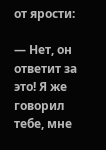от ярости:

— Нет, он ответит за это! Я же говорил тебе, мне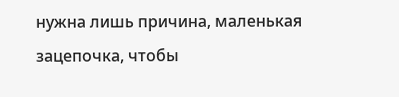нужна лишь причина, маленькая зацепочка, чтобы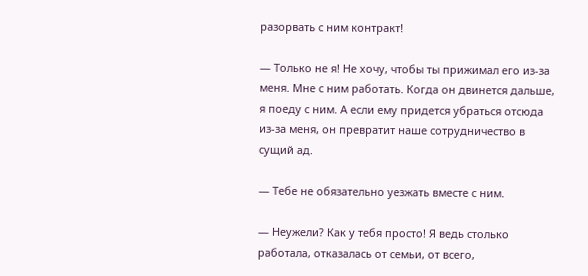разорвать с ним контракт!

— Только не я! Не хочу, чтобы ты прижимал его из-за меня. Мне с ним работать. Когда он двинется дальше, я поеду с ним. А если ему придется убраться отсюда из-за меня, он превратит наше сотрудничество в сущий ад.

— Тебе не обязательно уезжать вместе с ним.

— Неужели? Как у тебя просто! Я ведь столько работала, отказалась от семьи, от всего,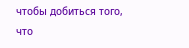чтобы добиться того, что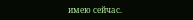имею сейчас.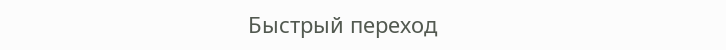Быстрый переход